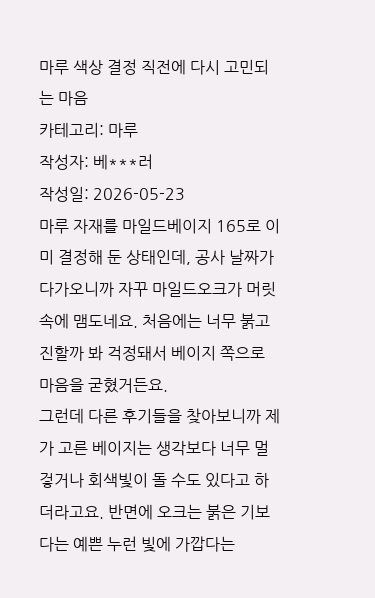마루 색상 결정 직전에 다시 고민되는 마음
카테고리: 마루
작성자: 베***러
작성일: 2026-05-23
마루 자재를 마일드베이지 165로 이미 결정해 둔 상태인데, 공사 날짜가 다가오니까 자꾸 마일드오크가 머릿속에 맴도네요. 처음에는 너무 붉고 진할까 봐 걱정돼서 베이지 쪽으로 마음을 굳혔거든요.
그런데 다른 후기들을 찾아보니까 제가 고른 베이지는 생각보다 너무 멀겋거나 회색빛이 돌 수도 있다고 하더라고요. 반면에 오크는 붉은 기보다는 예쁜 누런 빛에 가깝다는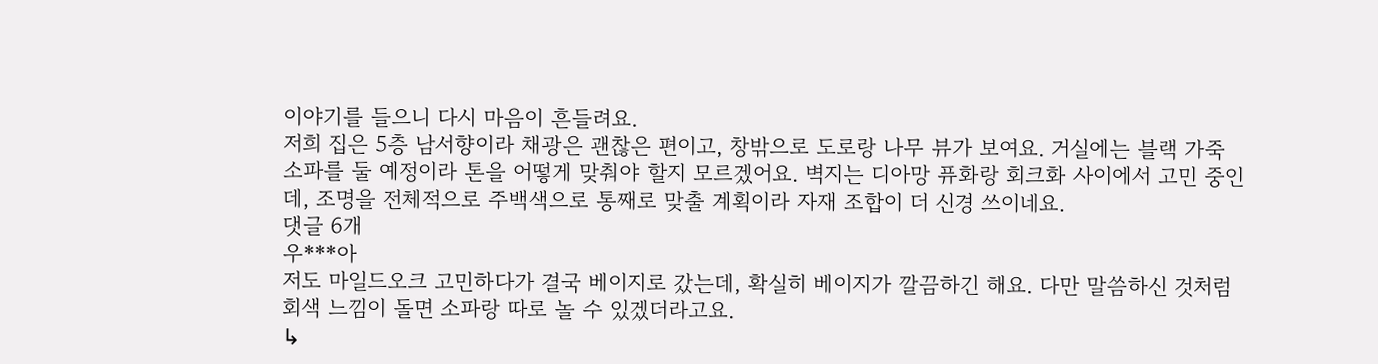이야기를 들으니 다시 마음이 흔들려요.
저희 집은 5층 남서향이라 채광은 괜찮은 편이고, 창밖으로 도로랑 나무 뷰가 보여요. 거실에는 블랙 가죽 소파를 둘 예정이라 톤을 어떻게 맞춰야 할지 모르겠어요. 벽지는 디아망 퓨화랑 회크화 사이에서 고민 중인데, 조명을 전체적으로 주백색으로 통째로 맞출 계획이라 자재 조합이 더 신경 쓰이네요.
댓글 6개
우***아
저도 마일드오크 고민하다가 결국 베이지로 갔는데, 확실히 베이지가 깔끔하긴 해요. 다만 말씀하신 것처럼 회색 느낌이 돌면 소파랑 따로 놀 수 있겠더라고요.
↳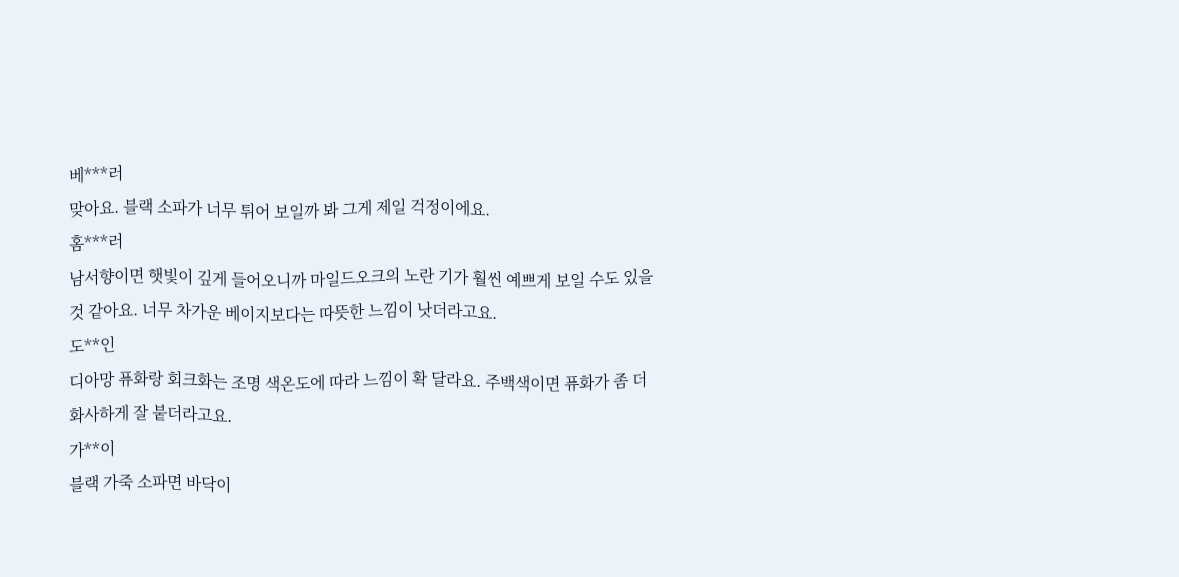베***러
맞아요. 블랙 소파가 너무 튀어 보일까 봐 그게 제일 걱정이에요.
홈***러
남서향이면 햇빛이 깊게 들어오니까 마일드오크의 노란 기가 훨씬 예쁘게 보일 수도 있을 것 같아요. 너무 차가운 베이지보다는 따뜻한 느낌이 낫더라고요.
도**인
디아망 퓨화랑 회크화는 조명 색온도에 따라 느낌이 확 달라요. 주백색이면 퓨화가 좀 더 화사하게 잘 붙더라고요.
가**이
블랙 가죽 소파면 바닥이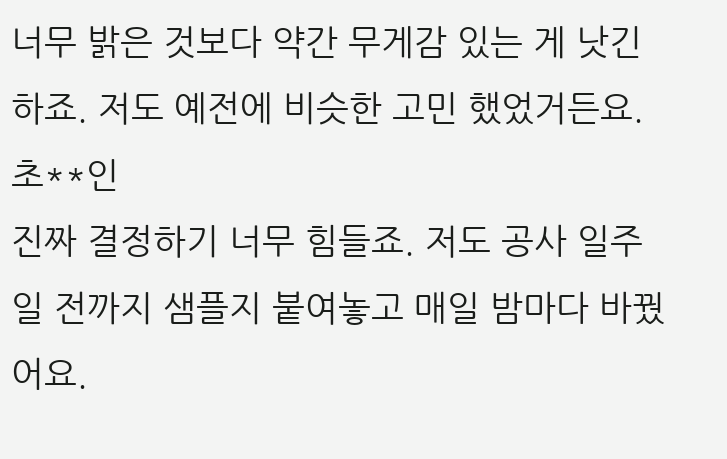너무 밝은 것보다 약간 무게감 있는 게 낫긴 하죠. 저도 예전에 비슷한 고민 했었거든요.
초**인
진짜 결정하기 너무 힘들죠. 저도 공사 일주일 전까지 샘플지 붙여놓고 매일 밤마다 바꿨어요.